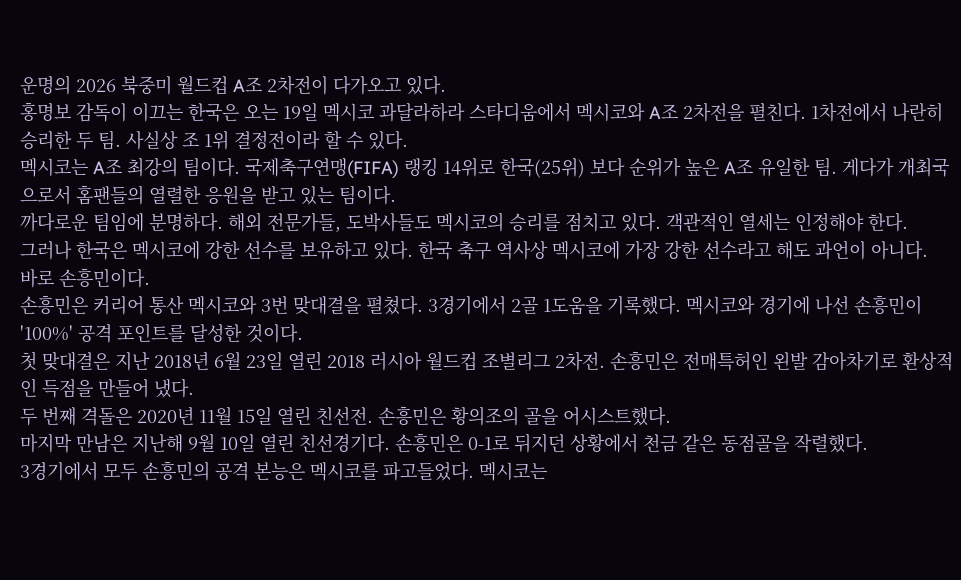운명의 2026 북중미 월드컵 A조 2차전이 다가오고 있다.
홍명보 감독이 이끄는 한국은 오는 19일 멕시코 과달라하라 스타디움에서 멕시코와 A조 2차전을 펼친다. 1차전에서 나란히 승리한 두 팀. 사실상 조 1위 결정전이라 할 수 있다.
멕시코는 A조 최강의 팀이다. 국제축구연맹(FIFA) 랭킹 14위로 한국(25위) 보다 순위가 높은 A조 유일한 팀. 게다가 개최국으로서 홈팬들의 열렬한 응원을 받고 있는 팀이다.
까다로운 팀임에 분명하다. 해외 전문가들, 도박사들도 멕시코의 승리를 점치고 있다. 객관적인 열세는 인정해야 한다.
그러나 한국은 멕시코에 강한 선수를 보유하고 있다. 한국 축구 역사상 멕시코에 가장 강한 선수라고 해도 과언이 아니다.
바로 손흥민이다.
손흥민은 커리어 통산 멕시코와 3번 맞대결을 펼쳤다. 3경기에서 2골 1도움을 기록했다. 멕시코와 경기에 나선 손흥민이 '100%' 공격 포인트를 달성한 것이다.
첫 맞대결은 지난 2018년 6월 23일 열린 2018 러시아 월드컵 조별리그 2차전. 손흥민은 전매특허인 왼발 감아차기로 환상적인 득점을 만들어 냈다.
두 번째 격돌은 2020년 11월 15일 열린 친선전. 손흥민은 황의조의 골을 어시스트했다.
마지막 만남은 지난해 9월 10일 열린 친선경기다. 손흥민은 0-1로 뒤지던 상황에서 천금 같은 동점골을 작렬했다.
3경기에서 모두 손흥민의 공격 본능은 멕시코를 파고들었다. 멕시코는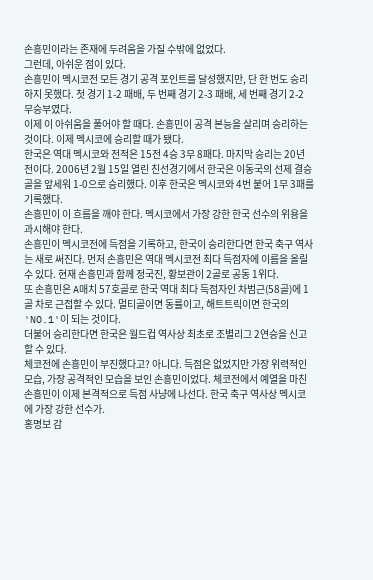손흥민이라는 존재에 두려움을 가질 수밖에 없었다.
그런데, 아쉬운 점이 있다.
손흥민이 멕시코전 모든 경기 공격 포인트를 달성했지만, 단 한 번도 승리하지 못했다. 첫 경기 1-2 패배, 두 번째 경기 2-3 패배, 세 번째 경기 2-2 무승부였다.
이제 이 아쉬움을 풀어야 할 때다. 손흥민이 공격 본능을 살리며 승리하는 것이다. 이제 멕시코에 승리할 때가 됐다.
한국은 역대 멕시코와 전적은 15전 4승 3무 8패다. 마지막 승리는 20년 전이다. 2006년 2월 15일 열린 친선경기에서 한국은 이동국의 선제 결승골을 앞세워 1-0으로 승리했다. 이후 한국은 멕시코와 4번 붙어 1무 3패를 기록했다.
손흥민이 이 흐름을 깨야 한다. 멕시코에서 가장 강한 한국 선수의 위용을 과시해야 한다.
손흥민이 멕시코전에 득점을 기록하고, 한국이 승리한다면 한국 축구 역사는 새로 써진다. 먼저 손흥민은 역대 멕시코전 최다 득점자에 이름을 올릴 수 있다. 현재 손흥민과 함께 정국진, 황보관이 2골로 공동 1위다.
또 손흥민은 A매치 57호골로 한국 역대 최다 득점자인 차범근(58골)에 1골 차로 근접할 수 있다. 멀티골이면 동률이고, 해트트릭이면 한국의 'NO.1'이 되는 것이다.
더불어 승리한다면 한국은 월드컵 역사상 최초로 조별리그 2연승을 신고할 수 있다.
체코전에 손흥민이 부진했다고? 아니다. 득점은 없었지만 가장 위력적인 모습, 가장 공격적인 모습을 보인 손흥민이었다. 체코전에서 예열을 마친 손흥민이 이제 본격적으로 득점 사냥에 나선다. 한국 축구 역사상 멕시코에 가장 강한 선수가.
홍명보 감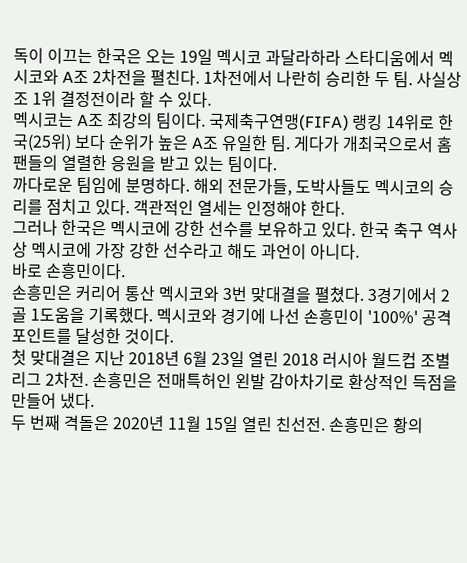독이 이끄는 한국은 오는 19일 멕시코 과달라하라 스타디움에서 멕시코와 A조 2차전을 펼친다. 1차전에서 나란히 승리한 두 팀. 사실상 조 1위 결정전이라 할 수 있다.
멕시코는 A조 최강의 팀이다. 국제축구연맹(FIFA) 랭킹 14위로 한국(25위) 보다 순위가 높은 A조 유일한 팀. 게다가 개최국으로서 홈팬들의 열렬한 응원을 받고 있는 팀이다.
까다로운 팀임에 분명하다. 해외 전문가들, 도박사들도 멕시코의 승리를 점치고 있다. 객관적인 열세는 인정해야 한다.
그러나 한국은 멕시코에 강한 선수를 보유하고 있다. 한국 축구 역사상 멕시코에 가장 강한 선수라고 해도 과언이 아니다.
바로 손흥민이다.
손흥민은 커리어 통산 멕시코와 3번 맞대결을 펼쳤다. 3경기에서 2골 1도움을 기록했다. 멕시코와 경기에 나선 손흥민이 '100%' 공격 포인트를 달성한 것이다.
첫 맞대결은 지난 2018년 6월 23일 열린 2018 러시아 월드컵 조별리그 2차전. 손흥민은 전매특허인 왼발 감아차기로 환상적인 득점을 만들어 냈다.
두 번째 격돌은 2020년 11월 15일 열린 친선전. 손흥민은 황의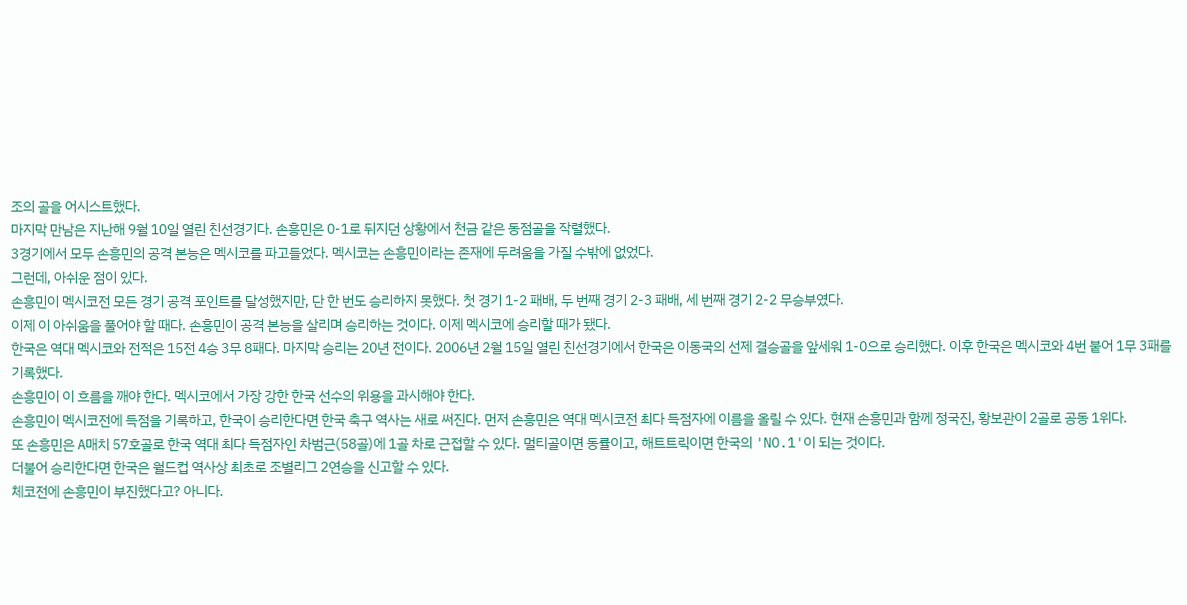조의 골을 어시스트했다.
마지막 만남은 지난해 9월 10일 열린 친선경기다. 손흥민은 0-1로 뒤지던 상황에서 천금 같은 동점골을 작렬했다.
3경기에서 모두 손흥민의 공격 본능은 멕시코를 파고들었다. 멕시코는 손흥민이라는 존재에 두려움을 가질 수밖에 없었다.
그런데, 아쉬운 점이 있다.
손흥민이 멕시코전 모든 경기 공격 포인트를 달성했지만, 단 한 번도 승리하지 못했다. 첫 경기 1-2 패배, 두 번째 경기 2-3 패배, 세 번째 경기 2-2 무승부였다.
이제 이 아쉬움을 풀어야 할 때다. 손흥민이 공격 본능을 살리며 승리하는 것이다. 이제 멕시코에 승리할 때가 됐다.
한국은 역대 멕시코와 전적은 15전 4승 3무 8패다. 마지막 승리는 20년 전이다. 2006년 2월 15일 열린 친선경기에서 한국은 이동국의 선제 결승골을 앞세워 1-0으로 승리했다. 이후 한국은 멕시코와 4번 붙어 1무 3패를 기록했다.
손흥민이 이 흐름을 깨야 한다. 멕시코에서 가장 강한 한국 선수의 위용을 과시해야 한다.
손흥민이 멕시코전에 득점을 기록하고, 한국이 승리한다면 한국 축구 역사는 새로 써진다. 먼저 손흥민은 역대 멕시코전 최다 득점자에 이름을 올릴 수 있다. 현재 손흥민과 함께 정국진, 황보관이 2골로 공동 1위다.
또 손흥민은 A매치 57호골로 한국 역대 최다 득점자인 차범근(58골)에 1골 차로 근접할 수 있다. 멀티골이면 동률이고, 해트트릭이면 한국의 'NO.1'이 되는 것이다.
더불어 승리한다면 한국은 월드컵 역사상 최초로 조별리그 2연승을 신고할 수 있다.
체코전에 손흥민이 부진했다고? 아니다.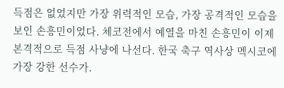득점은 없었지만 가장 위력적인 모습, 가장 공격적인 모습을 보인 손흥민이었다. 체코전에서 예열을 마친 손흥민이 이제 본격적으로 득점 사냥에 나선다. 한국 축구 역사상 멕시코에 가장 강한 선수가.